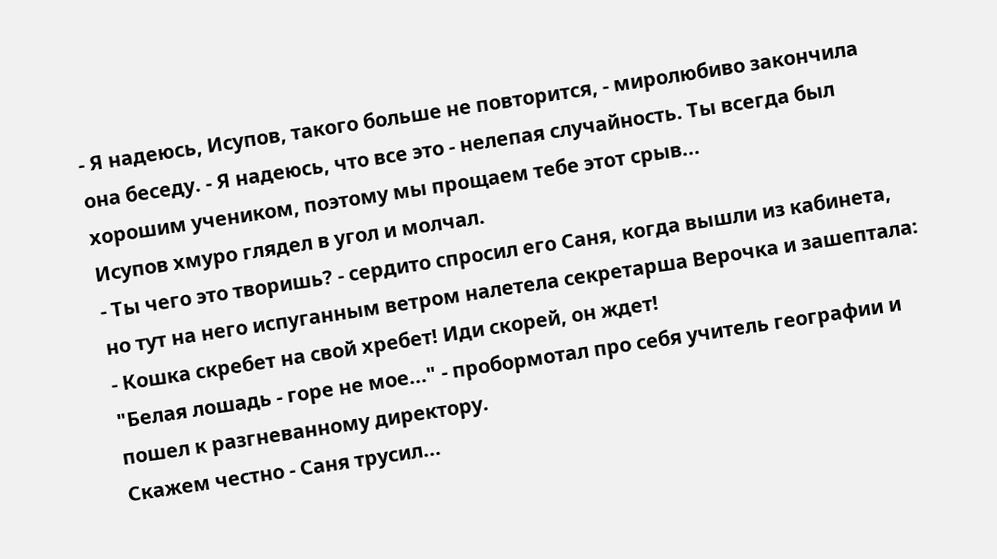- Я надеюсь, Исупов, такого больше не повторится, - миролюбиво закончила она беседу. - Я надеюсь, что все это - нелепая случайность. Ты всегда был хорошим учеником, поэтому мы прощаем тебе этот срыв...
Исупов хмуро глядел в угол и молчал.
- Ты чего это творишь? - сердито спросил его Саня, когда вышли из кабинета, но тут на него испуганным ветром налетела секретарша Верочка и зашептала:
- Кошка скребет на свой хребет! Иди скорей, он ждет!
"Белая лошадь - горе не мое..." - пробормотал про себя учитель географии и пошел к разгневанному директору.
Скажем честно - Саня трусил...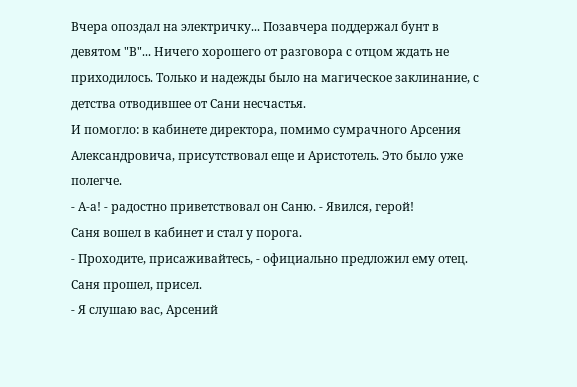Вчера опоздал на электричку... Позавчера поддержал бунт в девятом "В"... Ничего хорошего от разговора с отцом ждать не приходилось. Только и надежды было на магическое заклинание, с детства отводившее от Сани несчастья.
И помогло: в кабинете директора, помимо сумрачного Арсения Александровича, присутствовал еще и Аристотель. Это было уже полегче.
- А-а! - радостно приветствовал он Саню. - Явился, герой!
Саня вошел в кабинет и стал у порога.
- Проходите, присаживайтесь, - официально предложил ему отец.
Саня прошел, присел.
- Я слушаю вас, Арсений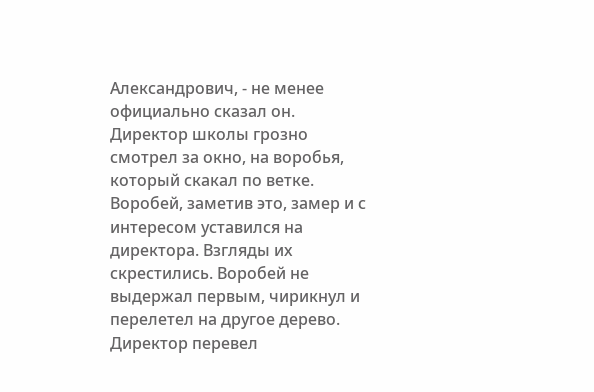Александрович, - не менее официально сказал он.
Директор школы грозно смотрел за окно, на воробья, который скакал по ветке. Воробей, заметив это, замер и с интересом уставился на директора. Взгляды их скрестились. Воробей не выдержал первым, чирикнул и перелетел на другое дерево. Директор перевел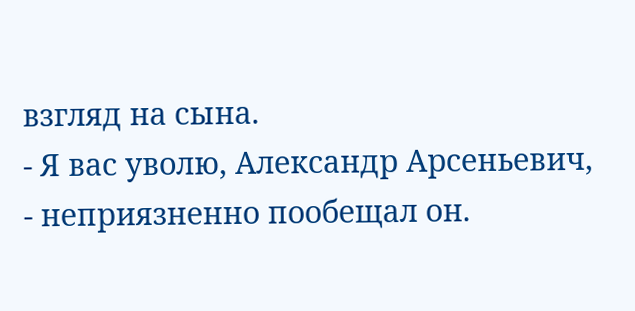взгляд на сына.
- Я вас уволю, Александр Арсеньевич, - неприязненно пообещал он.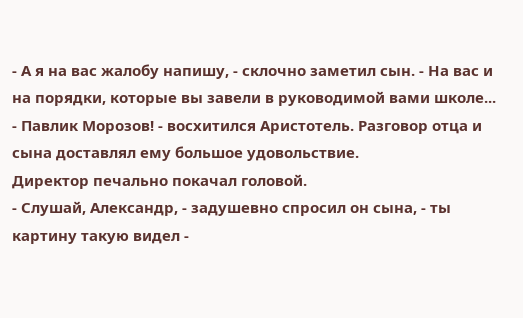- А я на вас жалобу напишу, - склочно заметил сын. - На вас и на порядки, которые вы завели в руководимой вами школе...
- Павлик Морозов! - восхитился Аристотель. Разговор отца и сына доставлял ему большое удовольствие.
Директор печально покачал головой.
- Слушай, Александр, - задушевно спросил он сына, - ты картину такую видел -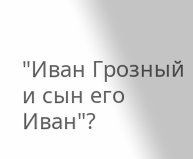"Иван Грозный и сын его Иван"?